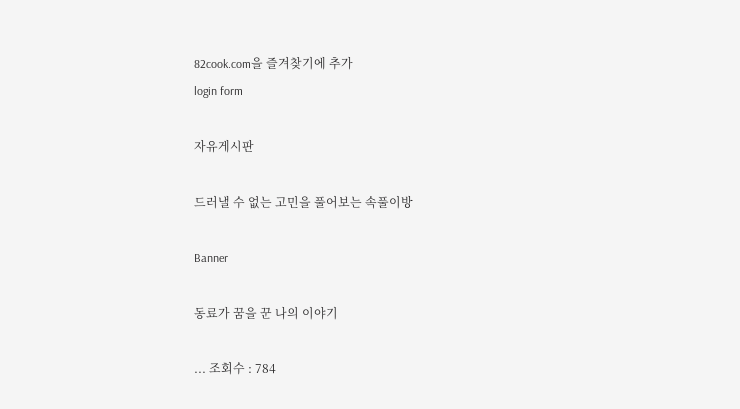82cook.com을 즐겨찾기에 추가
login form

자유게시판

드러낼 수 없는 고민을 풀어보는 속풀이방

Banner

동료가 꿈을 꾼 나의 이야기

... 조회수 : 784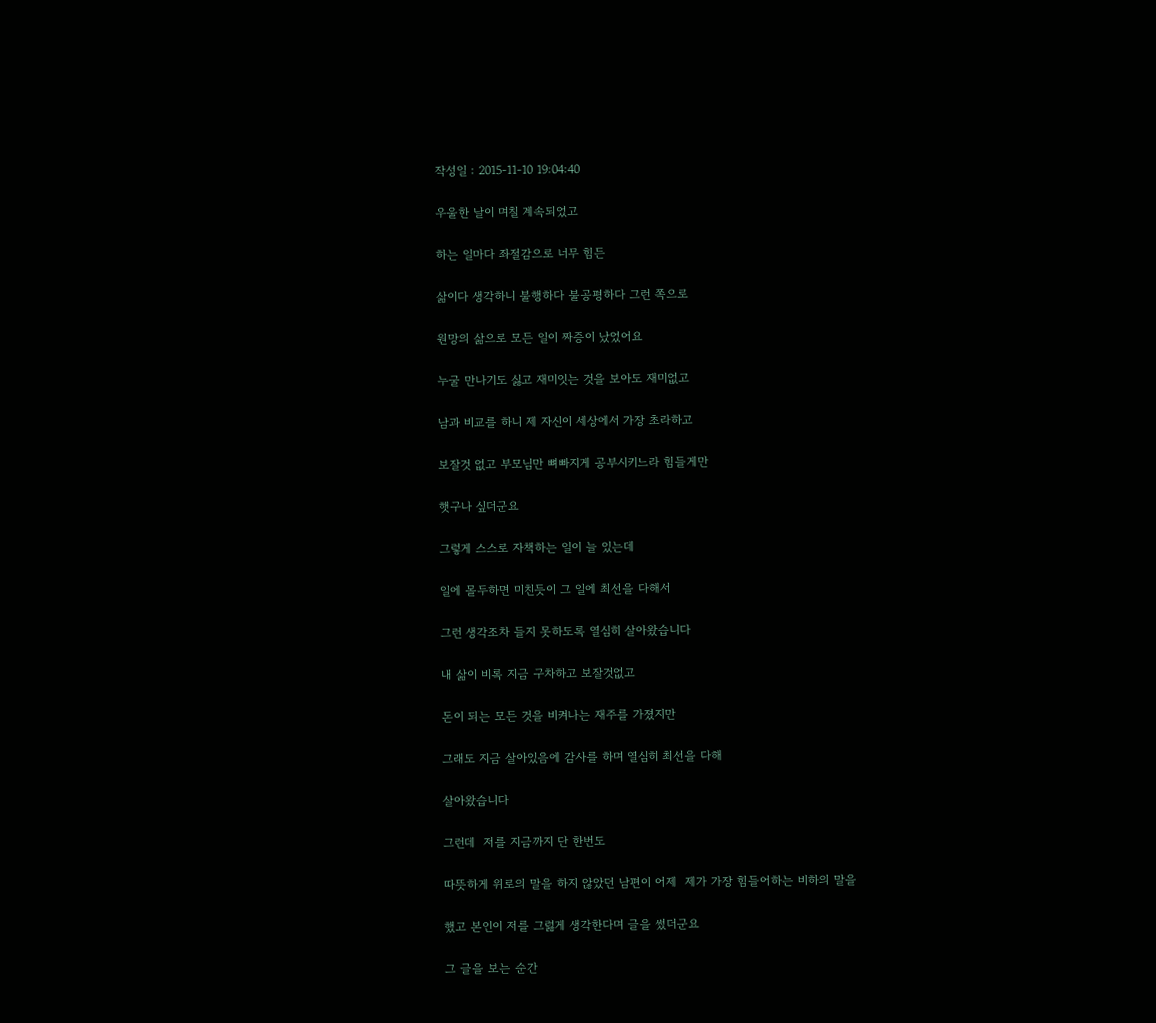작성일 : 2015-11-10 19:04:40

우울한 날이 며칠 계속되었고

하는 일마다 좌절감으로 너무 힘든

삶이다 생각하니 불행하다 불공평하다 그런 쪽으로

원망의 삶으로 모든 일이 짜증이 났었어요

누굴 만나기도 싫고 재미잇는 것을 보아도 재미없고

남과 비교를 하니 제 자신이 세상에서 가장 초라하고

보잘것 없고 부모님만 뼈빠지게 공부시키느라 힘들게만

햇구나 싶더군요

그렇게 스스로 자책하는 일이 늘 있는데

일에 몰두하면 미친듯이 그 일에 최선을 다해서

그런 생각조차 들지 못하도록 열심히 살아왔습니다

내 삶이 비록 지금 구차하고 보잘것없고

돈이 되는 모든 것을 비켜나는 재주를 가졌지만

그래도 지금 살아있음에 감사를 하며 열심히 최선을 다해

살아왔습니다

그런데  저를 지금까지 단 한번도

따뜻하게 위로의 말을 하지 않았던 남편이 어제  제가 가장 힘들어하는 비하의 말을

했고 본인이 저를 그럻게 생각한다며 글을 썼더군요

그 글을 보는 순간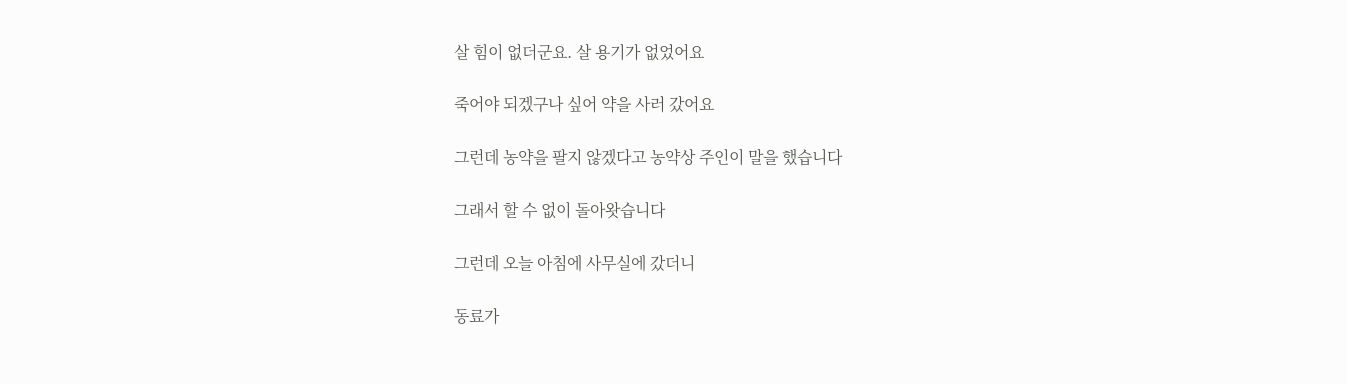살 힘이 없더군요. 살 용기가 없었어요

죽어야 되겠구나 싶어 약을 사러 갔어요

그런데 농약을 팔지 않겠다고 농약상 주인이 말을 했습니다

그래서 할 수 없이 돌아왓습니다

그런데 오늘 아침에 사무실에 갔더니

동료가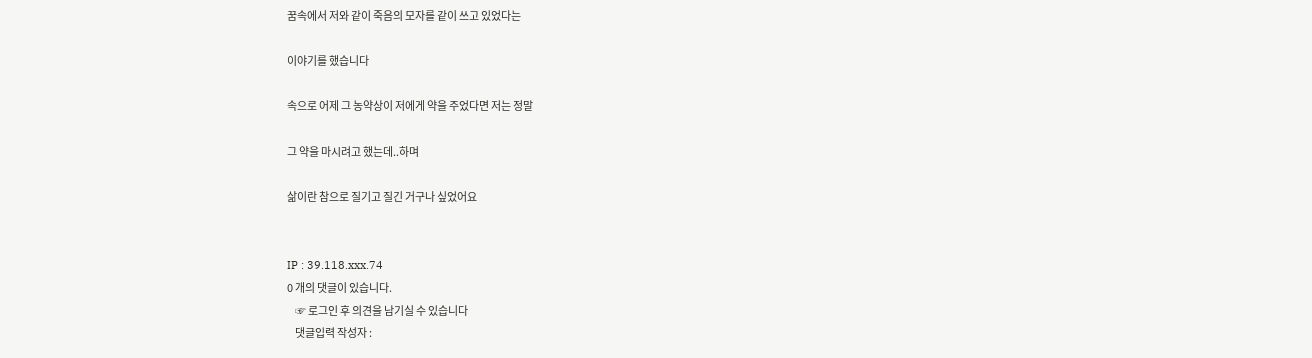꿈속에서 저와 같이 죽음의 모자를 같이 쓰고 있었다는

이야기를 했습니다

속으로 어제 그 농약상이 저에게 약을 주었다면 저는 정말

그 약을 마시려고 했는데..하며

삶이란 참으로 질기고 질긴 거구나 싶었어요


IP : 39.118.xxx.74
0 개의 댓글이 있습니다.
    ☞ 로그인 후 의견을 남기실 수 있습니다
    댓글입력 작성자 :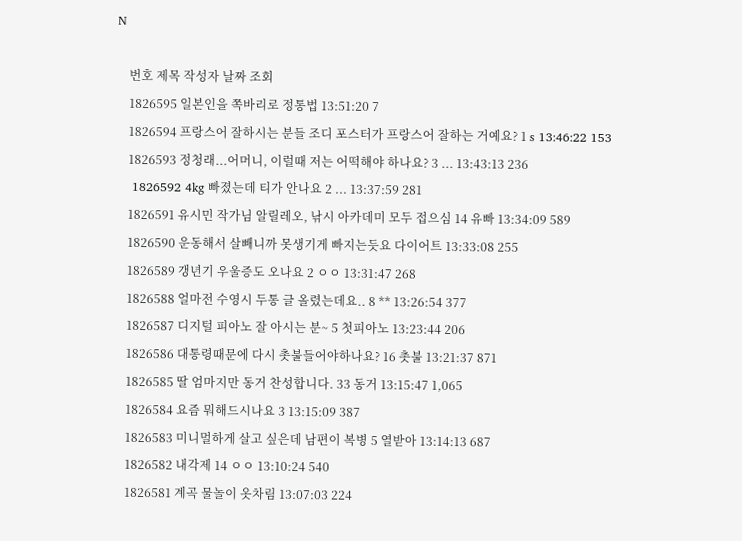N

    번호 제목 작성자 날짜 조회
    1826595 일본인을 쪽바리로 정통법 13:51:20 7
    1826594 프랑스어 잘하시는 분들 조디 포스터가 프랑스어 잘하는 거예요? 1 s 13:46:22 153
    1826593 정청래...어머니, 이럴때 저는 어떡해야 하나요? 3 ... 13:43:13 236
    1826592 4kg 빠졌는데 티가 안나요 2 ... 13:37:59 281
    1826591 유시민 작가님 알릴레오, 낚시 아카데미 모두 접으심 14 유빠 13:34:09 589
    1826590 운동해서 살빼니까 못생기게 빠지는듯요 다이어트 13:33:08 255
    1826589 갱년기 우울증도 오나요 2 ㅇㅇ 13:31:47 268
    1826588 얼마전 수영시 두통 글 올렸는데요.. 8 ** 13:26:54 377
    1826587 디지털 피아노 잘 아시는 분~ 5 첫피아노 13:23:44 206
    1826586 대통령때문에 다시 촛불들어야하나요? 16 촛불 13:21:37 871
    1826585 딸 엄마지만 동거 찬성합니다. 33 동거 13:15:47 1,065
    1826584 요즘 뭐해드시나요 3 13:15:09 387
    1826583 미니멀하게 살고 싶은데 남편이 복병 5 열받아 13:14:13 687
    1826582 내각제 14 ㅇㅇ 13:10:24 540
    1826581 계곡 물놀이 옷차림 13:07:03 224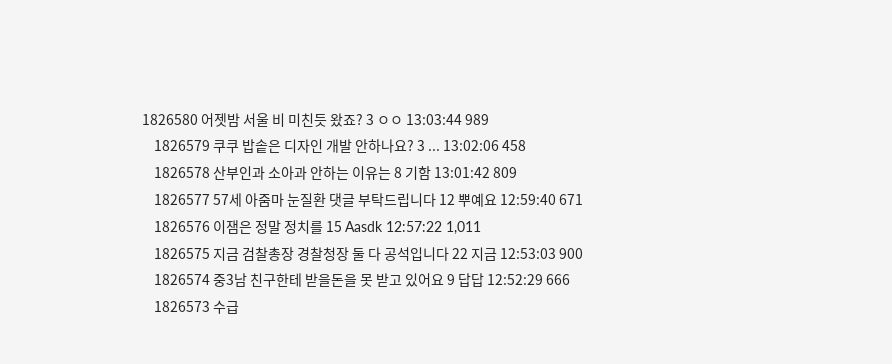1826580 어젯밤 서울 비 미친듯 왔죠? 3 ㅇㅇ 13:03:44 989
    1826579 쿠쿠 밥솥은 디자인 개발 안하나요? 3 ... 13:02:06 458
    1826578 산부인과 소아과 안하는 이유는 8 기함 13:01:42 809
    1826577 57세 아줌마 눈질환 댓글 부탁드립니다 12 뿌예요 12:59:40 671
    1826576 이잼은 정말 정치를 15 Aasdk 12:57:22 1,011
    1826575 지금 검찰총장 경찰청장 둘 다 공석입니다 22 지금 12:53:03 900
    1826574 중3남 친구한테 받을돈을 못 받고 있어요 9 답답 12:52:29 666
    1826573 수급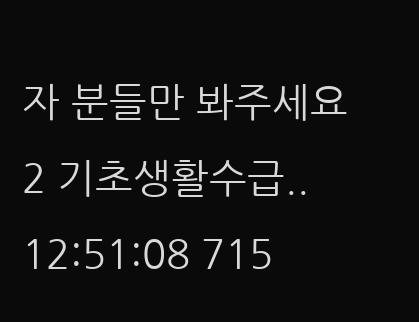자 분들만 봐주세요 2 기초생활수급.. 12:51:08 715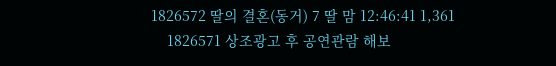1826572 딸의 결혼(동거) 7 딸 맘 12:46:41 1,361
    1826571 상조광고 후 공연관람 해보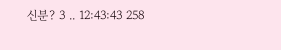신분? 3 .. 12:43:43 258